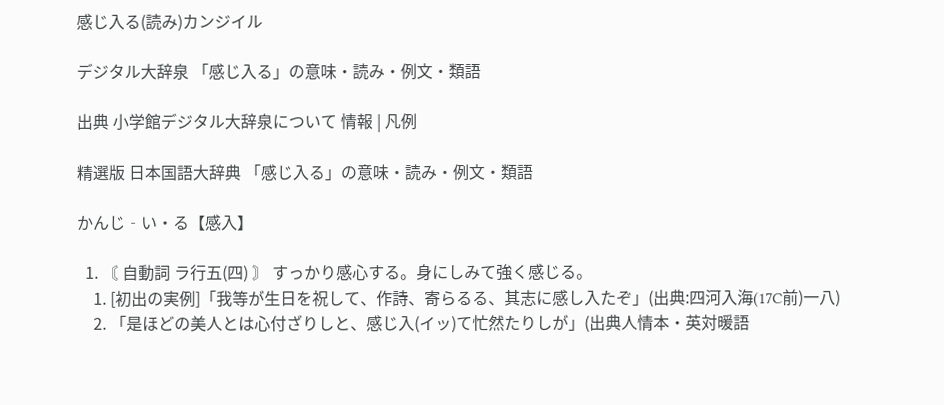感じ入る(読み)カンジイル

デジタル大辞泉 「感じ入る」の意味・読み・例文・類語

出典 小学館デジタル大辞泉について 情報 | 凡例

精選版 日本国語大辞典 「感じ入る」の意味・読み・例文・類語

かんじ‐い・る【感入】

  1. 〘 自動詞 ラ行五(四) 〙 すっかり感心する。身にしみて強く感じる。
    1. [初出の実例]「我等が生日を祝して、作詩、寄らるる、其志に感し入たぞ」(出典:四河入海(17C前)一八)
    2. 「是ほどの美人とは心付ざりしと、感じ入(イッ)て忙然たりしが」(出典人情本・英対暖語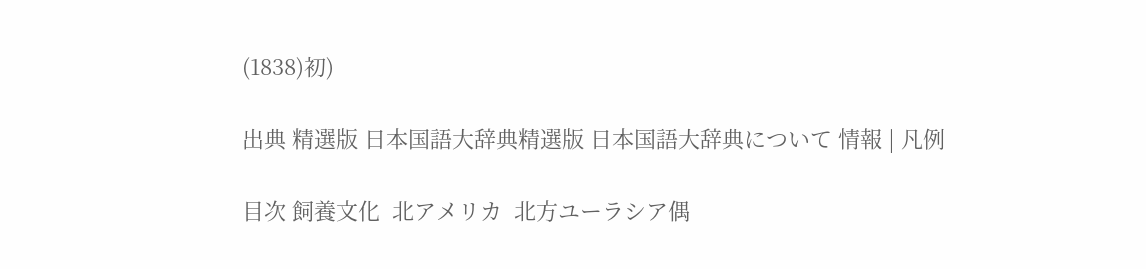(1838)初)

出典 精選版 日本国語大辞典精選版 日本国語大辞典について 情報 | 凡例

目次 飼養文化  北アメリカ  北方ユーラシア偶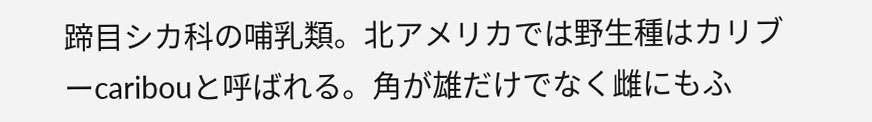蹄目シカ科の哺乳類。北アメリカでは野生種はカリブーcaribouと呼ばれる。角が雄だけでなく雌にもふ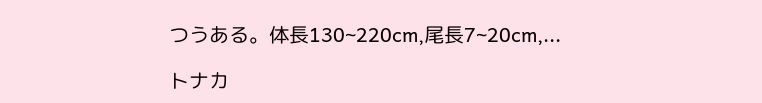つうある。体長130~220cm,尾長7~20cm,...

トナカ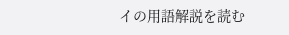イの用語解説を読む